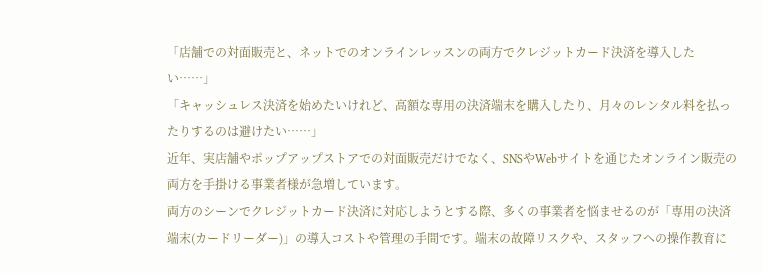「店舗での対面販売と、ネットでのオンラインレッスンの両方でクレジットカード決済を導入したい……」
「キャッシュレス決済を始めたいけれど、高額な専用の決済端末を購入したり、月々のレンタル料を払ったりするのは避けたい……」
近年、実店舗やポップアップストアでの対面販売だけでなく、SNSやWebサイトを通じたオンライン販売の両方を手掛ける事業者様が急増しています。
両方のシーンでクレジットカード決済に対応しようとする際、多くの事業者を悩ませるのが「専用の決済端末(カードリーダー)」の導入コストや管理の手間です。端末の故障リスクや、スタッフへの操作教育に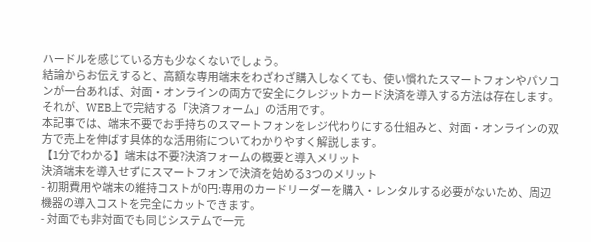ハードルを感じている方も少なくないでしょう。
結論からお伝えすると、高額な専用端末をわざわざ購入しなくても、使い慣れたスマートフォンやパソコンが一台あれば、対面・オンラインの両方で安全にクレジットカード決済を導入する方法は存在します。それが、WEB上で完結する「決済フォーム」の活用です。
本記事では、端末不要でお手持ちのスマートフォンをレジ代わりにする仕組みと、対面・オンラインの双方で売上を伸ばす具体的な活用術についてわかりやすく解説します。
【1分でわかる】端末は不要?決済フォームの概要と導入メリット
決済端末を導入せずにスマートフォンで決済を始める3つのメリット
- 初期費用や端末の維持コストが0円:専用のカードリーダーを購入・レンタルする必要がないため、周辺機器の導入コストを完全にカットできます。
- 対面でも非対面でも同じシステムで一元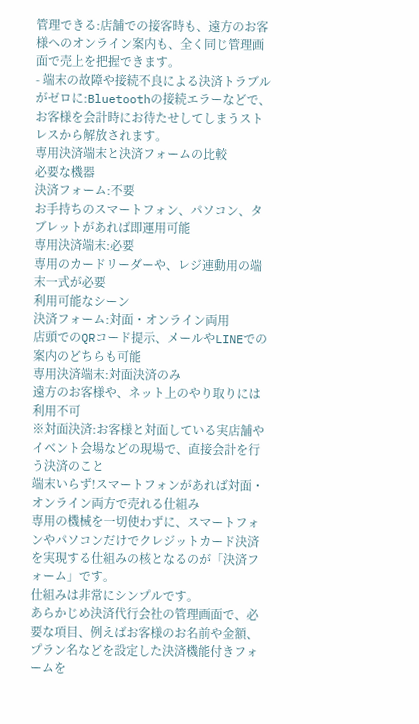管理できる:店舗での接客時も、遠方のお客様へのオンライン案内も、全く同じ管理画面で売上を把握できます。
- 端末の故障や接続不良による決済トラブルがゼロに:Bluetoothの接続エラーなどで、お客様を会計時にお待たせしてしまうストレスから解放されます。
専用決済端末と決済フォームの比較
必要な機器
決済フォーム:不要
お手持ちのスマートフォン、パソコン、タブレットがあれば即運用可能
専用決済端末:必要
専用のカードリーダーや、レジ連動用の端末一式が必要
利用可能なシーン
決済フォーム:対面・オンライン両用
店頭でのQRコード提示、メールやLINEでの案内のどちらも可能
専用決済端末:対面決済のみ
遠方のお客様や、ネット上のやり取りには利用不可
※対面決済:お客様と対面している実店舗やイベント会場などの現場で、直接会計を行う決済のこと
端末いらず!スマートフォンがあれば対面・オンライン両方で売れる仕組み
専用の機械を一切使わずに、スマートフォンやパソコンだけでクレジットカード決済を実現する仕組みの核となるのが「決済フォーム」です。
仕組みは非常にシンプルです。
あらかじめ決済代行会社の管理画面で、必要な項目、例えばお客様のお名前や金額、プラン名などを設定した決済機能付きフォームを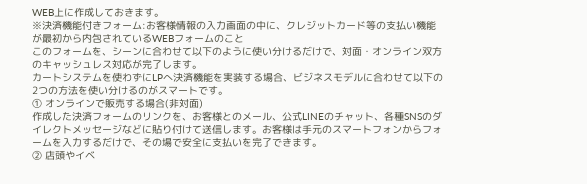WEB上に作成しておきます。
※決済機能付きフォーム:お客様情報の入力画面の中に、クレジットカード等の支払い機能が最初から内包されているWEBフォームのこと
このフォームを、シーンに合わせて以下のように使い分けるだけで、対面・オンライン双方のキャッシュレス対応が完了します。
カートシステムを使わずにLPへ決済機能を実装する場合、ビジネスモデルに合わせて以下の2つの方法を使い分けるのがスマートです。
① オンラインで販売する場合(非対面)
作成した決済フォームのリンクを、お客様とのメール、公式LINEのチャット、各種SNSのダイレクトメッセージなどに貼り付けて送信します。お客様は手元のスマートフォンからフォームを入力するだけで、その場で安全に支払いを完了できます。
② 店頭やイベ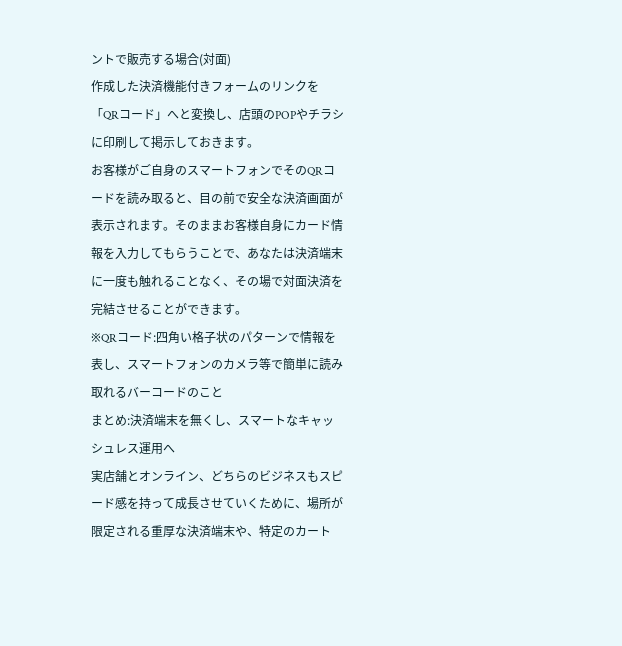ントで販売する場合(対面)
作成した決済機能付きフォームのリンクを「QRコード」へと変換し、店頭のPOPやチラシに印刷して掲示しておきます。
お客様がご自身のスマートフォンでそのQRコードを読み取ると、目の前で安全な決済画面が表示されます。そのままお客様自身にカード情報を入力してもらうことで、あなたは決済端末に一度も触れることなく、その場で対面決済を完結させることができます。
※QRコード:四角い格子状のパターンで情報を表し、スマートフォンのカメラ等で簡単に読み取れるバーコードのこと
まとめ:決済端末を無くし、スマートなキャッシュレス運用へ
実店舗とオンライン、どちらのビジネスもスピード感を持って成長させていくために、場所が限定される重厚な決済端末や、特定のカート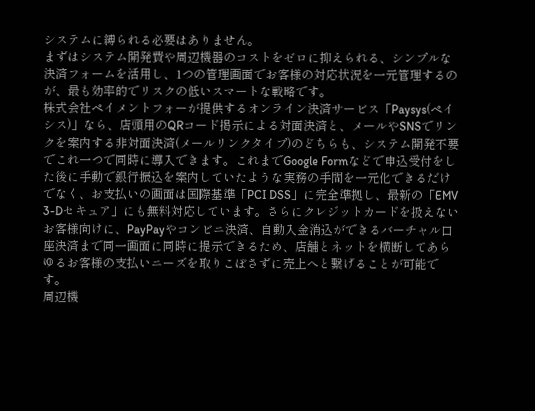システムに縛られる必要はありません。
まずはシステム開発費や周辺機器のコストをゼロに抑えられる、シンプルな決済フォームを活用し、1つの管理画面でお客様の対応状況を一元管理するのが、最も効率的でリスクの低いスマートな戦略です。
株式会社ペイメントフォーが提供するオンライン決済サービス「Paysys(ペイシス)」なら、店頭用のQRコード掲示による対面決済と、メールやSNSでリンクを案内する非対面決済(メールリンクタイプ)のどちらも、システム開発不要でこれ一つで同時に導入できます。これまでGoogle Formなどで申込受付をした後に手動で銀行振込を案内していたような実務の手間を一元化できるだけでなく、お支払いの画面は国際基準「PCI DSS」に完全準拠し、最新の「EMV 3-Dセキュア」にも無料対応しています。さらにクレジットカードを扱えないお客様向けに、PayPayやコンビニ決済、自動入金消込ができるバーチャル口座決済まで同一画面に同時に提示できるため、店舗とネットを横断してあらゆるお客様の支払いニーズを取りこぼさずに売上へと繋げることが可能です。
周辺機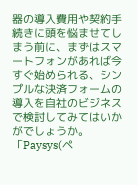器の導入費用や契約手続きに頭を悩ませてしまう前に、まずはスマートフォンがあれば今すぐ始められる、シンプルな決済フォームの導入を自社のビジネスで検討してみてはいかがでしょうか。
「Paysys(ペ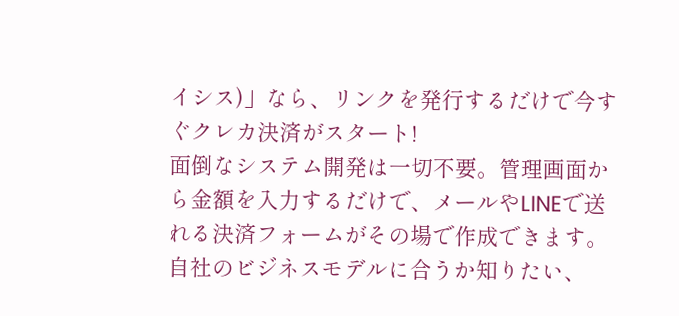イシス)」なら、リンクを発行するだけで今すぐクレカ決済がスタート!
面倒なシステム開発は一切不要。管理画面から金額を入力するだけで、メールやLINEで送れる決済フォームがその場で作成できます。自社のビジネスモデルに合うか知りたい、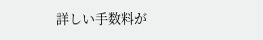詳しい手数料が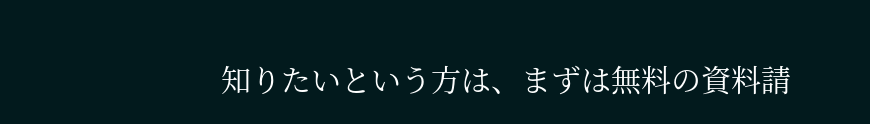知りたいという方は、まずは無料の資料請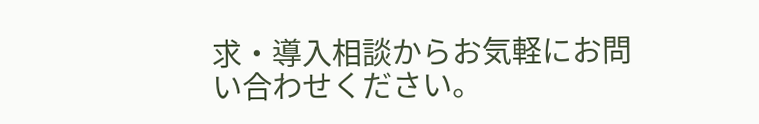求・導入相談からお気軽にお問い合わせください。